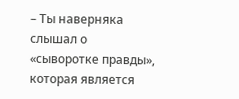– Ты наверняка слышал о «сыворотке правды», которая является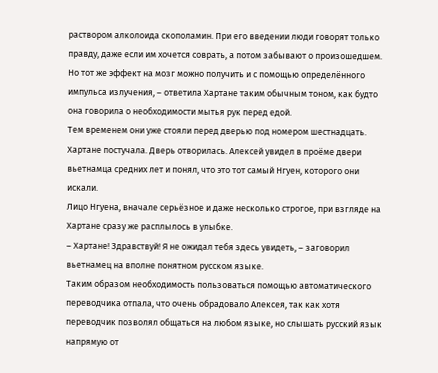раствором алколоида скополамин. При его введении люди говорят только правду, даже если им хочется соврать, а потом забывают о произошедшем. Но тот же эффект на мозг можно получить и с помощью определённого импульса излучения, – ответила Хартане таким обычным тоном, как будто она говорила о необходимости мытья рук перед едой.
Тем временем они уже стояли перед дверью под номером шестнадцать. Хартане постучала. Дверь отворилась. Алексей увидел в проёме двери вьетнамца средних лет и понял, что это тот самый Нгуен, которого они искали.
Лицо Нгуена, вначале серьёзное и даже несколько строгое, при взгляде на Хартане сразу же расплылось в улыбке.
– Хартане! Здравствуй! Я не ожидал тебя здесь увидеть, – заговорил вьетнамец на вполне понятном русском языке.
Таким образом необходимость пользоваться помощью автоматического переводчика отпала, что очень обрадовало Алексея, так как хотя переводчик позволял общаться на любом языке, но слышать русский язык напрямую от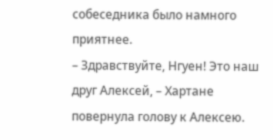собеседника было намного приятнее.
– Здравствуйте, Нгуен! Это наш друг Алексей, – Хартане повернула голову к Алексею.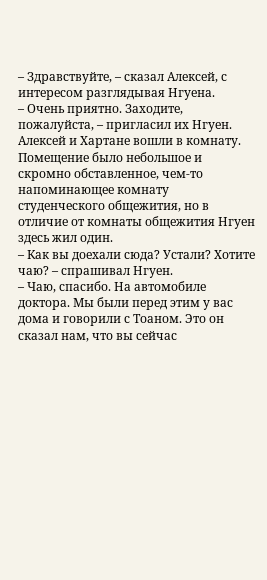– Здравствуйте, – сказал Алексей, с интересом разглядывая Нгуена.
– Очень приятно. Заходите, пожалуйста, – пригласил их Нгуен.
Алексей и Хартане вошли в комнату. Помещение было небольшое и скромно обставленное, чем-то напоминающее комнату студенческого общежития, но в отличие от комнаты общежития Нгуен здесь жил один.
– Как вы доехали сюда? Устали? Хотите чаю? – спрашивал Нгуен.
– Чаю, спасибо. На автомобиле доктора. Мы были перед этим у вас дома и говорили с Тоаном. Это он сказал нам, что вы сейчас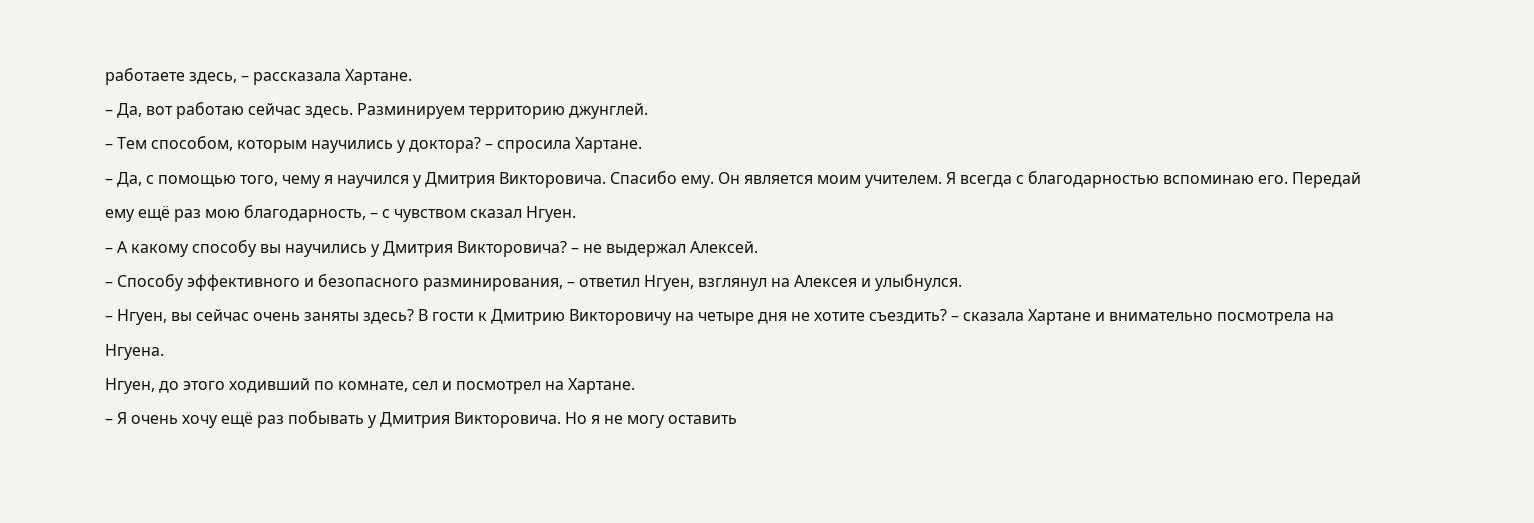работаете здесь, – рассказала Хартане.
– Да, вот работаю сейчас здесь. Разминируем территорию джунглей.
– Тем способом, которым научились у доктора? – спросила Хартане.
– Да, с помощью того, чему я научился у Дмитрия Викторовича. Спасибо ему. Он является моим учителем. Я всегда с благодарностью вспоминаю его. Передай ему ещё раз мою благодарность, – с чувством сказал Нгуен.
– А какому способу вы научились у Дмитрия Викторовича? – не выдержал Алексей.
– Способу эффективного и безопасного разминирования, – ответил Нгуен, взглянул на Алексея и улыбнулся.
– Нгуен, вы сейчас очень заняты здесь? В гости к Дмитрию Викторовичу на четыре дня не хотите съездить? – сказала Хартане и внимательно посмотрела на Нгуена.
Нгуен, до этого ходивший по комнате, сел и посмотрел на Хартане.
– Я очень хочу ещё раз побывать у Дмитрия Викторовича. Но я не могу оставить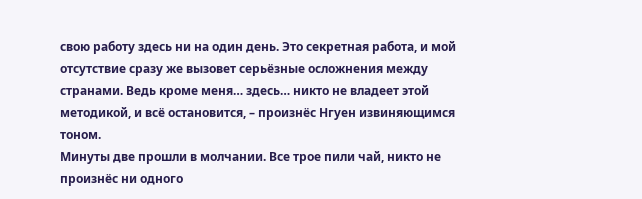свою работу здесь ни на один день. Это секретная работа, и мой отсутствие сразу же вызовет серьёзные осложнения между странами. Ведь кроме меня… здесь… никто не владеет этой методикой, и всё остановится, – произнёс Нгуен извиняющимся тоном.
Минуты две прошли в молчании. Все трое пили чай, никто не произнёс ни одного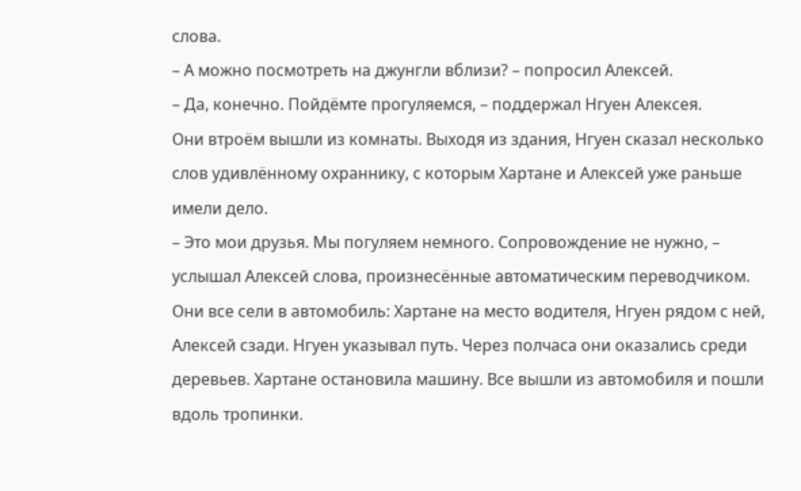слова.
– А можно посмотреть на джунгли вблизи? – попросил Алексей.
– Да, конечно. Пойдёмте прогуляемся, – поддержал Нгуен Алексея.
Они втроём вышли из комнаты. Выходя из здания, Нгуен сказал несколько слов удивлённому охраннику, с которым Хартане и Алексей уже раньше имели дело.
– Это мои друзья. Мы погуляем немного. Сопровождение не нужно, – услышал Алексей слова, произнесённые автоматическим переводчиком.
Они все сели в автомобиль: Хартане на место водителя, Нгуен рядом с ней, Алексей сзади. Нгуен указывал путь. Через полчаса они оказались среди деревьев. Хартане остановила машину. Все вышли из автомобиля и пошли вдоль тропинки.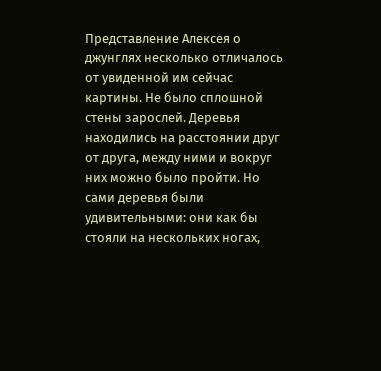Представление Алексея о джунглях несколько отличалось от увиденной им сейчас картины. Не было сплошной стены зарослей. Деревья находились на расстоянии друг от друга, между ними и вокруг них можно было пройти. Но сами деревья были удивительными: они как бы стояли на нескольких ногах,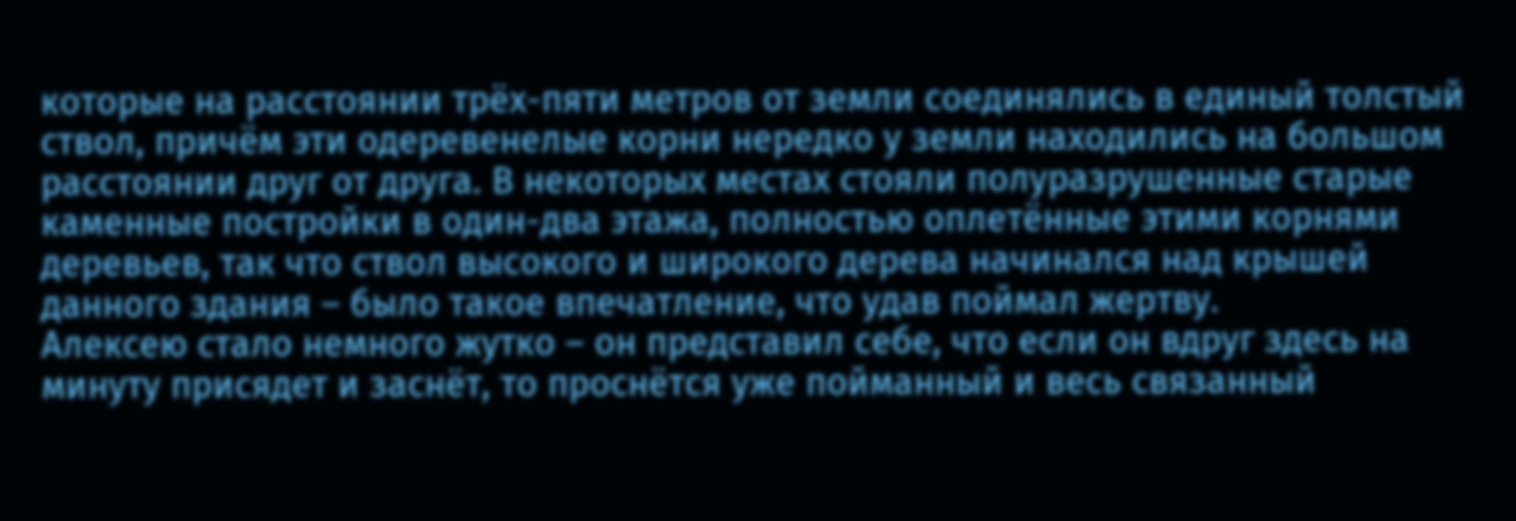которые на расстоянии трёх-пяти метров от земли соединялись в единый толстый ствол, причём эти одеревенелые корни нередко у земли находились на большом расстоянии друг от друга. В некоторых местах стояли полуразрушенные старые каменные постройки в один-два этажа, полностью оплетённые этими корнями деревьев, так что ствол высокого и широкого дерева начинался над крышей данного здания – было такое впечатление, что удав поймал жертву.
Алексею стало немного жутко – он представил себе, что если он вдруг здесь на минуту присядет и заснёт, то проснётся уже пойманный и весь связанный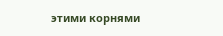этими корнями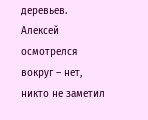деревьев. Алексей осмотрелся вокруг – нет, никто не заметил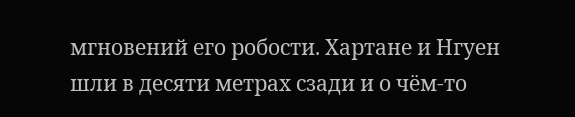мгновений его робости. Хартане и Нгуен шли в десяти метрах сзади и о чём-то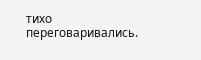тихо переговаривались.